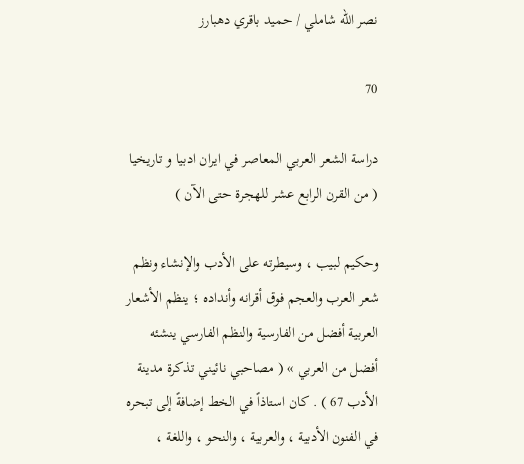نصر الله شاملي / حميد باقري دهبارز

70

دراسة الشعر العربي المعاصر في ايران ادبيا و تاريخيا ( من القرن الرابع عشر للهجرة حتى الآن )

وحكيم لبيب ، وسيطرته على الأدب والإنشاء ونظم شعر العرب والعجم فوق أقرانه وأنداده ؛ ينظم الأشعار العربية أفضل من الفارسية والنظم الفارسي ينشئه أفضل من العربي » ( مصاحبي نائيني تذكرة مدينة الأدب 67 ) . كان استاذاً في الخط إضافةً إلى تبحره في الفنون الأدبية ، والعربية ، والنحو ، واللغة ،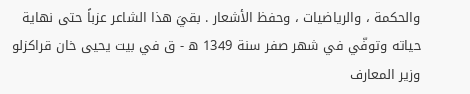والحكمة ، والرياضيات ، وحفظ الأشعار . بقيَ هذا الشاعر عزباً حتى نهاية حياته وتوفّي في شهر صفر سنة 1349 ه - ق في بيت يحيى خان قراكزلو وزير المعارف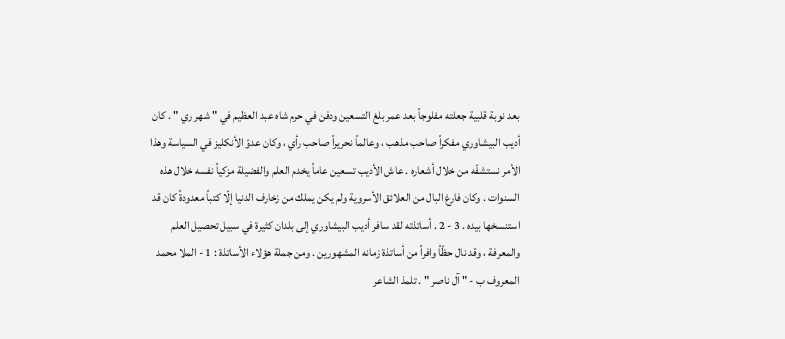بعد نوبة قلبية جعلته مفلوجاً بعد عمر بلغ التسعين ودفن في حرم شاه عبد العظيم في " شهر ري " . كان أديب البيشاوري مفكراً صاحب مذهب ، وعالماً نحريراً صاحب رأي ، وكان عدوّ الأنكليز في السياسة وهذا الأمر نستشفّه من خلال أشعاره . عاش الأديب تسعين عاماً يخدم العلم والفضيلة مزكياً نفسه خلال هذه السنوات . وكان فارغ البال من العلائق الأسروية ولم يكن يملك من زخارف الدنيا إلّا كتباً معدودةً كان قد استنسخها بيده . 3 - 2 . أساتذته لقد سافر أديب البيشاوري إلى بلدان كثيرة في سبيل تحصيل العلم والمعرفة ، وقد نال حظّاً وافراً من أساتذة زمانه المشهورين . ومن جملة هؤلاء الأساتذة : 1 - الملا محمد المعروف ب - " آل ناصر " . تلمذ الشاعر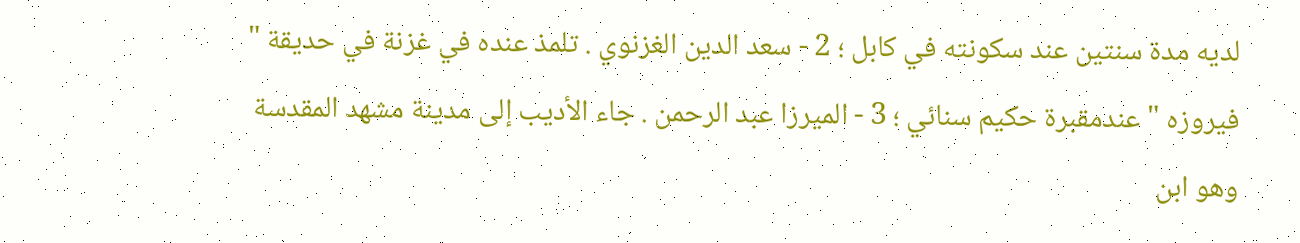لديه مدة سنتين عند سكونته في كابل ؛ 2 - سعد الدين الغزنوي . تلمذ عنده في غزنة في حديقة " فيروزه " عندمقبرة حكيم سنائي ؛ 3 - الميرزا عبد الرحمن . جاء الأديب إلى مدينة مشهد المقدسة وهو ابن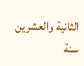الثانية والعشرين سنة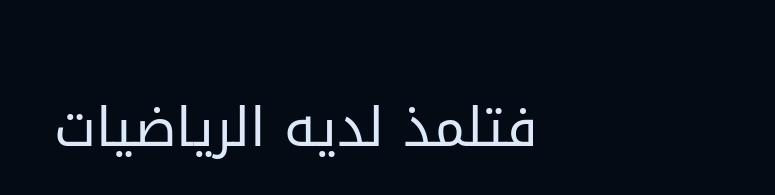فتلمذ لديه الرياضيات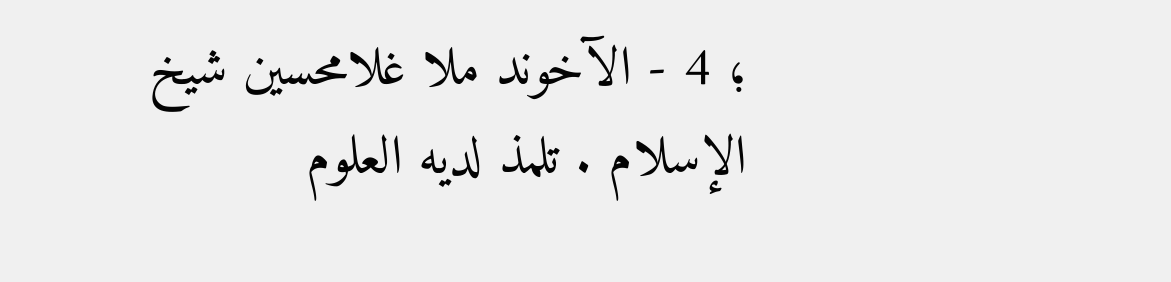؛ 4 - الآخوند ملا غلامحسين شيخ الإسلام . تلمذ لديه العلوم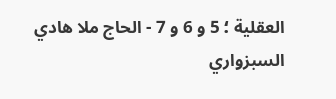العقلية ؛ 5 و 6 و 7 - الحاج ملا هادي السبزواري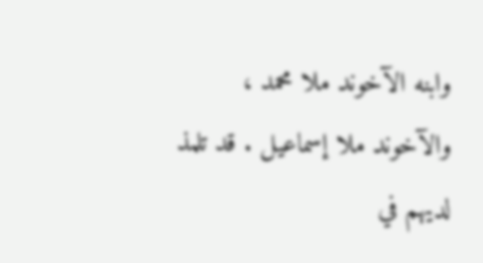وابنه الآخوند ملا محمد ، والآخوند ملا إسماعيل . قد تلمذ لديهم في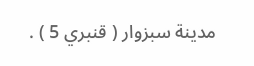مدينة سبزوار ( قنبري 5 ) .